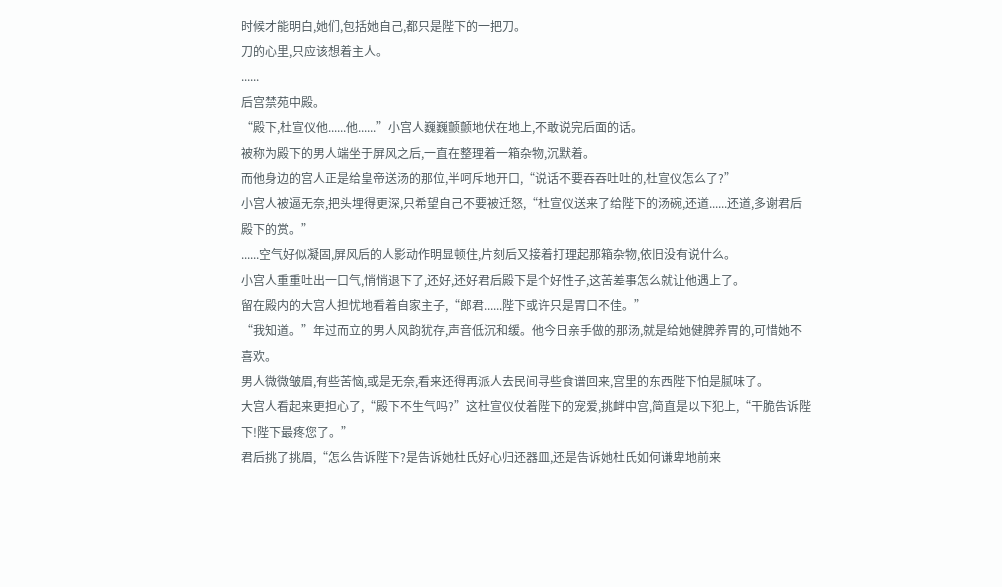时候才能明白,她们,包括她自己,都只是陛下的一把刀。
刀的心里,只应该想着主人。
......
后宫禁苑中殿。
“殿下,杜宣仪他......他......”小宫人巍巍颤颤地伏在地上,不敢说完后面的话。
被称为殿下的男人端坐于屏风之后,一直在整理着一箱杂物,沉默着。
而他身边的宫人正是给皇帝送汤的那位,半呵斥地开口,“说话不要吞吞吐吐的,杜宣仪怎么了?”
小宫人被逼无奈,把头埋得更深,只希望自己不要被迁怒,“杜宣仪送来了给陛下的汤碗,还道......还道,多谢君后殿下的赏。”
......空气好似凝固,屏风后的人影动作明显顿住,片刻后又接着打理起那箱杂物,依旧没有说什么。
小宫人重重吐出一口气,悄悄退下了,还好,还好君后殿下是个好性子,这苦差事怎么就让他遇上了。
留在殿内的大宫人担忧地看着自家主子,“郎君......陛下或许只是胃口不佳。”
“我知道。”年过而立的男人风韵犹存,声音低沉和缓。他今日亲手做的那汤,就是给她健脾养胃的,可惜她不喜欢。
男人微微皱眉,有些苦恼,或是无奈,看来还得再派人去民间寻些食谱回来,宫里的东西陛下怕是腻味了。
大宫人看起来更担心了,“殿下不生气吗?”这杜宣仪仗着陛下的宠爱,挑衅中宫,简直是以下犯上,“干脆告诉陛下!陛下最疼您了。”
君后挑了挑眉,“怎么告诉陛下?是告诉她杜氏好心归还器皿,还是告诉她杜氏如何谦卑地前来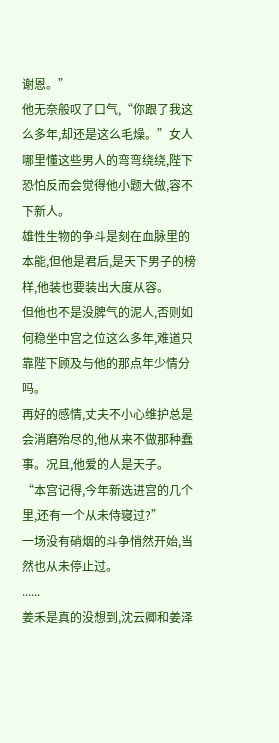谢恩。”
他无奈般叹了口气,“你跟了我这么多年,却还是这么毛燥。”女人哪里懂这些男人的弯弯绕绕,陛下恐怕反而会觉得他小题大做,容不下新人。
雄性生物的争斗是刻在血脉里的本能,但他是君后,是天下男子的榜样,他装也要装出大度从容。
但他也不是没脾气的泥人,否则如何稳坐中宫之位这么多年,难道只靠陛下顾及与他的那点年少情分吗。
再好的感情,丈夫不小心维护总是会消磨殆尽的,他从来不做那种蠢事。况且,他爱的人是天子。
“本宫记得,今年新选进宫的几个里,还有一个从未侍寝过?”
一场没有硝烟的斗争悄然开始,当然也从未停止过。
......
姜禾是真的没想到,沈云卿和姜泽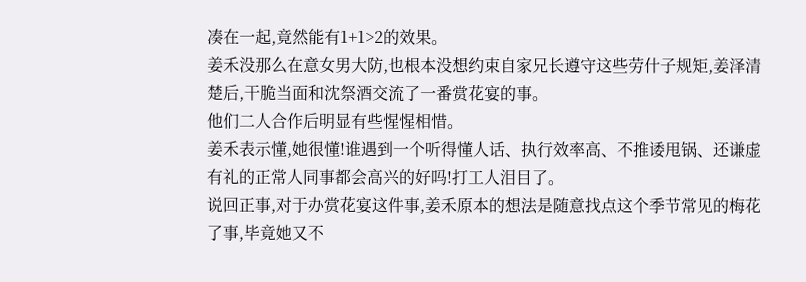凑在一起,竟然能有1+1>2的效果。
姜禾没那么在意女男大防,也根本没想约束自家兄长遵守这些劳什子规矩,姜泽清楚后,干脆当面和沈祭酒交流了一番赏花宴的事。
他们二人合作后明显有些惺惺相惜。
姜禾表示懂,她很懂!谁遇到一个听得懂人话、执行效率高、不推诿甩锅、还谦虚有礼的正常人同事都会高兴的好吗!打工人泪目了。
说回正事,对于办赏花宴这件事,姜禾原本的想法是随意找点这个季节常见的梅花了事,毕竟她又不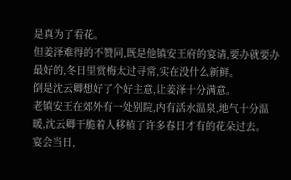是真为了看花。
但姜泽难得的不赞同,既是他镇安王府的宴请,要办就要办最好的,冬日里赏梅太过寻常,实在没什么新鲜。
倒是沈云卿想好了个好主意,让姜泽十分满意。
老镇安王在郊外有一处别院,内有活水温泉,地气十分温暖,沈云卿干脆着人移植了许多春日才有的花朵过去。
宴会当日,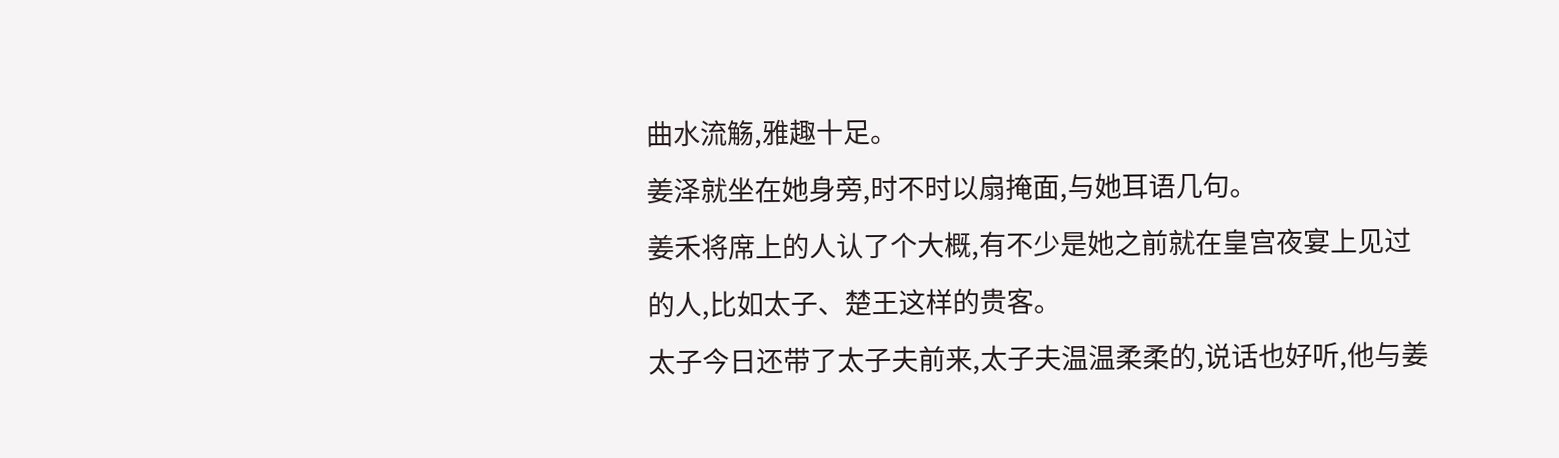曲水流觞,雅趣十足。
姜泽就坐在她身旁,时不时以扇掩面,与她耳语几句。
姜禾将席上的人认了个大概,有不少是她之前就在皇宫夜宴上见过的人,比如太子、楚王这样的贵客。
太子今日还带了太子夫前来,太子夫温温柔柔的,说话也好听,他与姜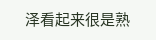泽看起来很是熟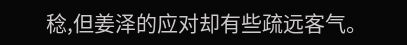稔,但姜泽的应对却有些疏远客气。